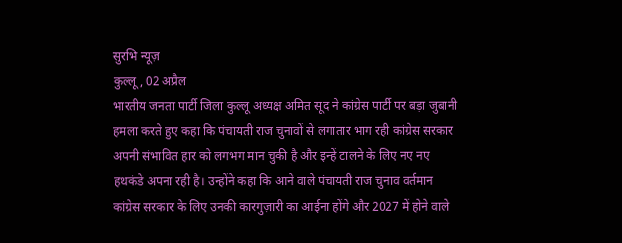सुरभि न्यूज़
कुल्लू, 02 अप्रैल
भारतीय जनता पार्टी जिला कुल्लू अध्यक्ष अमित सूद ने कांग्रेस पार्टी पर बड़ा जुबानी हमला करते हुए कहा कि पंचायती राज चुनावों से लगातार भाग रही कांग्रेस सरकार अपनी संभावित हार को लगभग मान चुकी है और इन्हें टालने के लिए नए नए हथकंडे अपना रही है। उन्होंने कहा कि आने वाले पंचायती राज चुनाव वर्तमान कांग्रेस सरकार के लिए उनकी कारगुज़ारी का आईना होंगे और 2027 में होने वाले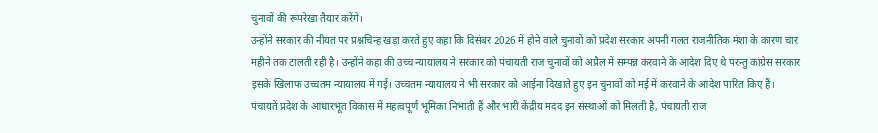चुनावों की रूपरेखा तैयार करेंगे।
उन्होंने सरकार की नीयत पर प्रश्नचिन्ह खड़ा करते हुए कहा कि दिसंबर 2026 में होने वाले चुनावों को प्रदेश सरकार अपनी गलत राजनीतिक मंशा के कारण चार महीने तक टालती रही है। उन्होंने कहा की उच्च न्यायालय ने सरकार को पंचायती राज चुनावों को अप्रैल में सम्पन्न करवाने के आदेश दिए थे परन्तु कांग्रेस सरकार इसके खिलाफ उच्चतम न्यायालय में गई। उच्चतम न्यायालय ने भी सरकार को आईना दिखाते हुए इन चुनावों को मई में करवाने के आदेश पारित किए हैं।
पंचायतें प्रदेश के आधारभूत विकास में महत्वपूर्ण भूमिका निभाती हैं और भारी केंद्रीय मदद इन संस्थाओं को मिलती है, पंचायती राज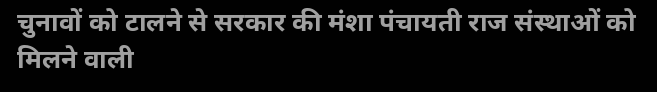चुनावों को टालने से सरकार की मंशा पंचायती राज संस्थाओं को मिलने वाली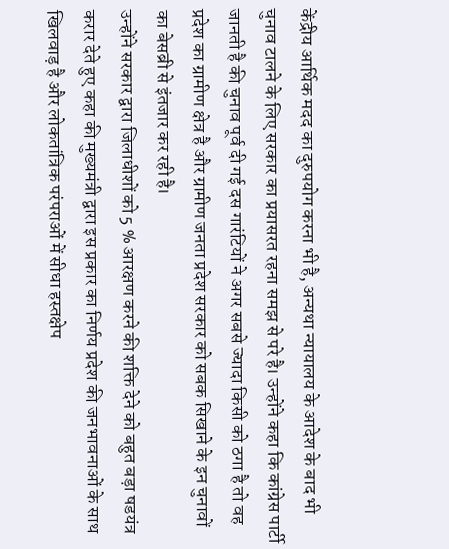केंद्रीय आर्थिक मदद का दुरुपयोग करना भी है, अन्यथा न्यायालय के आदेश के बाद भी चुनाव टालने के लिए सरकार का प्रयासरत रहना समझ से परे है। उन्होंने कहा कि कांग्रेस पार्टी जानती है की चुनाव पूर्व दी गई दस गारंटियों ने अगर सबसे ज्यादा किसी को ठगा है तो वह प्रदेश का ग्रामीण क्षेत्र है और ग्रामीण जनता प्रदेश सरकार को सबक सिखाने के इन चुनावों का बेसब्री से इंतजार कर रही है।
उन्होंने सरकार द्वारा जिलाधीशों को 5 % आरक्षण करने की शक्ति देने को बहुत बड़ा षडयंत्र करार देते हुए कहा की मुख्यमंत्री द्वारा इस प्रकार का निर्णय प्रदेश की जनभावनाओं के साथ खिलवाड़ है और लोकतांत्रिक परंपराओं में सीधा हस्तक्षेप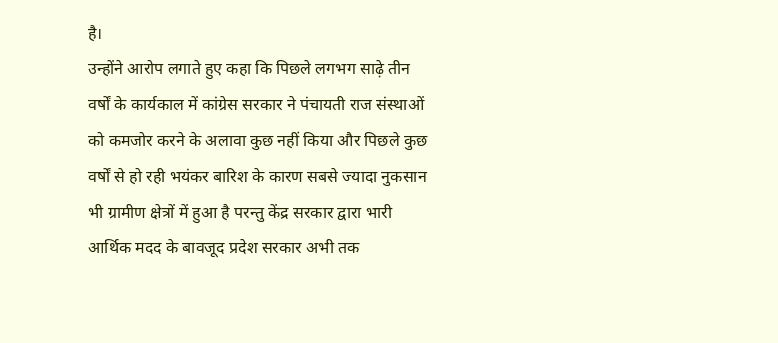है।
उन्होंने आरोप लगाते हुए कहा कि पिछले लगभग साढ़े तीन वर्षों के कार्यकाल में कांग्रेस सरकार ने पंचायती राज संस्थाओं को कमजोर करने के अलावा कुछ नहीं किया और पिछले कुछ वर्षों से हो रही भयंकर बारिश के कारण सबसे ज्यादा नुकसान भी ग्रामीण क्षेत्रों में हुआ है परन्तु केंद्र सरकार द्वारा भारी आर्थिक मदद के बावजूद प्रदेश सरकार अभी तक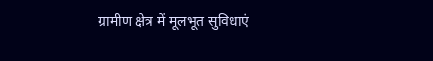ग्रामीण क्षेत्र में मूलभूत सुविधाएं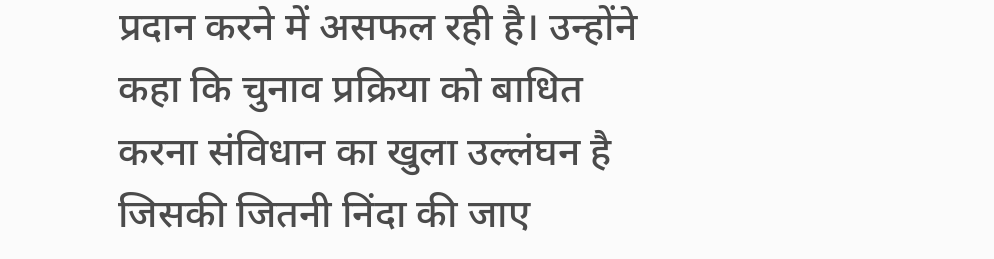प्रदान करने में असफल रही है। उन्होंने कहा कि चुनाव प्रक्रिया को बाधित करना संविधान का खुला उल्लंघन है जिसकी जितनी निंदा की जाए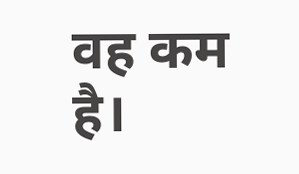वह कम है।